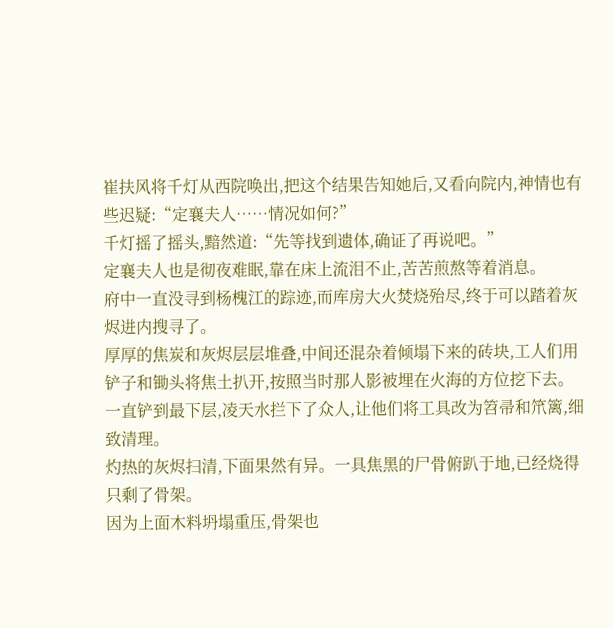崔扶风将千灯从西院唤出,把这个结果告知她后,又看向院内,神情也有些迟疑:“定襄夫人……情况如何?”
千灯摇了摇头,黯然道:“先等找到遗体,确证了再说吧。”
定襄夫人也是彻夜难眠,靠在床上流泪不止,苦苦煎熬等着消息。
府中一直没寻到杨槐江的踪迹,而库房大火焚烧殆尽,终于可以踏着灰烬进内搜寻了。
厚厚的焦炭和灰烬层层堆叠,中间还混杂着倾塌下来的砖块,工人们用铲子和锄头将焦土扒开,按照当时那人影被埋在火海的方位挖下去。
一直铲到最下层,凌天水拦下了众人,让他们将工具改为笤帚和笊篱,细致清理。
灼热的灰烬扫清,下面果然有异。一具焦黑的尸骨俯趴于地,已经烧得只剩了骨架。
因为上面木料坍塌重压,骨架也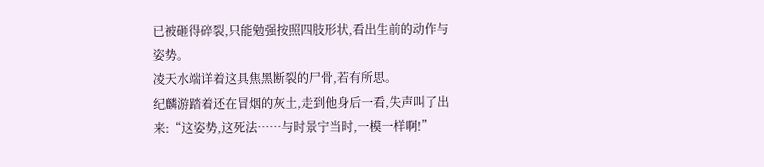已被砸得碎裂,只能勉强按照四肢形状,看出生前的动作与姿势。
凌天水端详着这具焦黑断裂的尸骨,若有所思。
纪麟游踏着还在冒烟的灰土,走到他身后一看,失声叫了出来:“这姿势,这死法……与时景宁当时,一模一样啊!”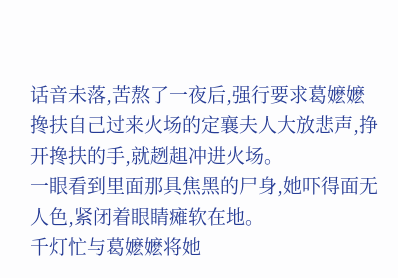话音未落,苦熬了一夜后,强行要求葛嬷嬷搀扶自己过来火场的定襄夫人大放悲声,挣开搀扶的手,就趔趄冲进火场。
一眼看到里面那具焦黑的尸身,她吓得面无人色,紧闭着眼睛瘫软在地。
千灯忙与葛嬷嬷将她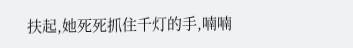扶起,她死死抓住千灯的手,喃喃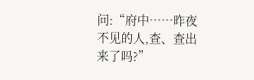问:“府中……昨夜不见的人,查、查出来了吗?”